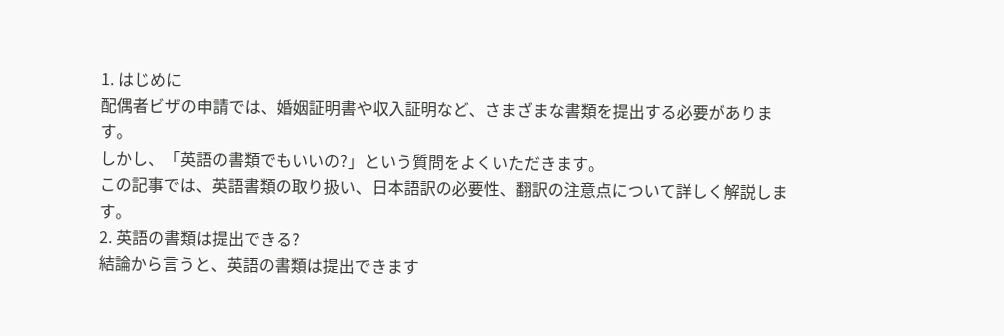1. はじめに
配偶者ビザの申請では、婚姻証明書や収入証明など、さまざまな書類を提出する必要があります。
しかし、「英語の書類でもいいの?」という質問をよくいただきます。
この記事では、英語書類の取り扱い、日本語訳の必要性、翻訳の注意点について詳しく解説します。
2. 英語の書類は提出できる?
結論から言うと、英語の書類は提出できます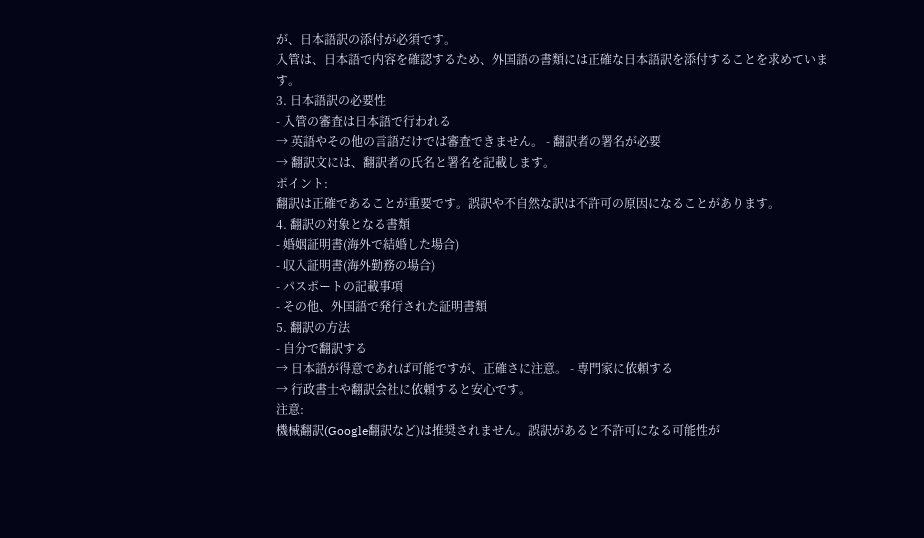が、日本語訳の添付が必須です。
入管は、日本語で内容を確認するため、外国語の書類には正確な日本語訳を添付することを求めています。
3. 日本語訳の必要性
- 入管の審査は日本語で行われる
→ 英語やその他の言語だけでは審査できません。 - 翻訳者の署名が必要
→ 翻訳文には、翻訳者の氏名と署名を記載します。
ポイント:
翻訳は正確であることが重要です。誤訳や不自然な訳は不許可の原因になることがあります。
4. 翻訳の対象となる書類
- 婚姻証明書(海外で結婚した場合)
- 収入証明書(海外勤務の場合)
- パスポートの記載事項
- その他、外国語で発行された証明書類
5. 翻訳の方法
- 自分で翻訳する
→ 日本語が得意であれば可能ですが、正確さに注意。 - 専門家に依頼する
→ 行政書士や翻訳会社に依頼すると安心です。
注意:
機械翻訳(Google翻訳など)は推奨されません。誤訳があると不許可になる可能性が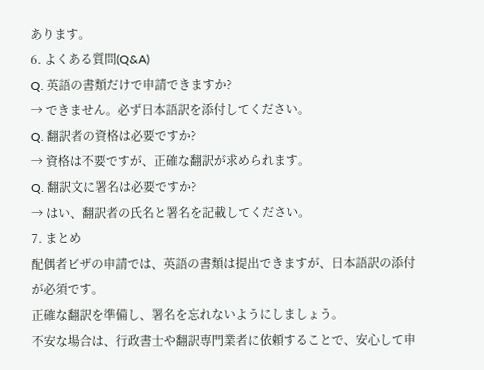あります。
6. よくある質問(Q&A)
Q. 英語の書類だけで申請できますか?
→ できません。必ず日本語訳を添付してください。
Q. 翻訳者の資格は必要ですか?
→ 資格は不要ですが、正確な翻訳が求められます。
Q. 翻訳文に署名は必要ですか?
→ はい、翻訳者の氏名と署名を記載してください。
7. まとめ
配偶者ビザの申請では、英語の書類は提出できますが、日本語訳の添付が必須です。
正確な翻訳を準備し、署名を忘れないようにしましょう。
不安な場合は、行政書士や翻訳専門業者に依頼することで、安心して申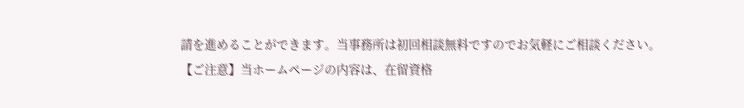請を進めることができます。当事務所は初回相談無料ですのでお気軽にご相談ください。
【ご注意】当ホームページの内容は、在留資格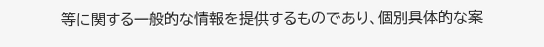等に関する一般的な情報を提供するものであり、個別具体的な案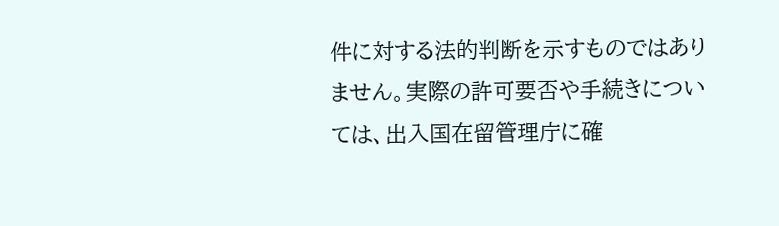件に対する法的判断を示すものではありません。実際の許可要否や手続きについては、出入国在留管理庁に確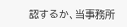認するか、当事務所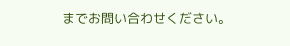までお問い合わせください。